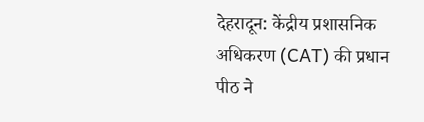देहरादून: केंद्रीय प्रशासनिक अधिकरण (CAT) की प्रधान पीठ ने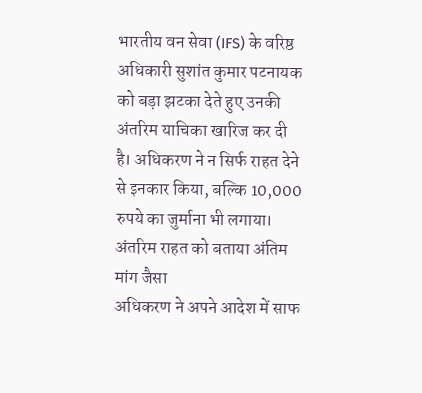भारतीय वन सेवा (IFS) के वरिष्ठ अधिकारी सुशांत कुमार पटनायक को बड़ा झटका देते हुए उनकी अंतरिम याचिका खारिज कर दी है। अधिकरण ने न सिर्फ राहत देने से इनकार किया, बल्कि 10,000 रुपये का जुर्माना भी लगाया।
अंतरिम राहत को बताया अंतिम मांग जैसा
अधिकरण ने अपने आदेश में साफ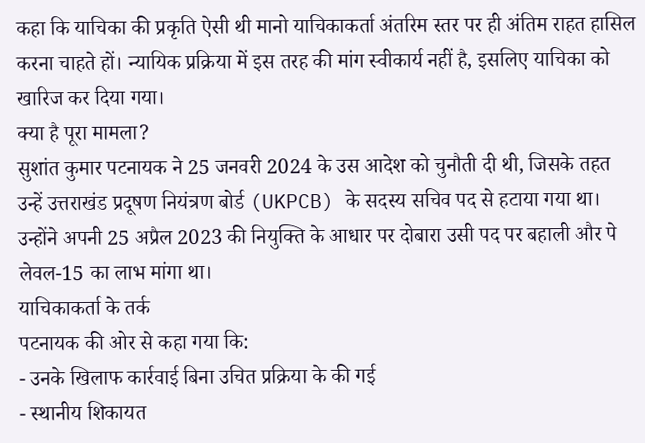कहा कि याचिका की प्रकृति ऐसी थी मानो याचिकाकर्ता अंतरिम स्तर पर ही अंतिम राहत हासिल करना चाहते हों। न्यायिक प्रक्रिया में इस तरह की मांग स्वीकार्य नहीं है, इसलिए याचिका को खारिज कर दिया गया।
क्या है पूरा मामला?
सुशांत कुमार पटनायक ने 25 जनवरी 2024 के उस आदेश को चुनौती दी थी, जिसके तहत उन्हें उत्तराखंड प्रदूषण नियंत्रण बोर्ड (UKPCB) के सदस्य सचिव पद से हटाया गया था।
उन्होंने अपनी 25 अप्रैल 2023 की नियुक्ति के आधार पर दोबारा उसी पद पर बहाली और पे लेवल-15 का लाभ मांगा था।
याचिकाकर्ता के तर्क
पटनायक की ओर से कहा गया कि:
- उनके खिलाफ कार्रवाई बिना उचित प्रक्रिया के की गई
- स्थानीय शिकायत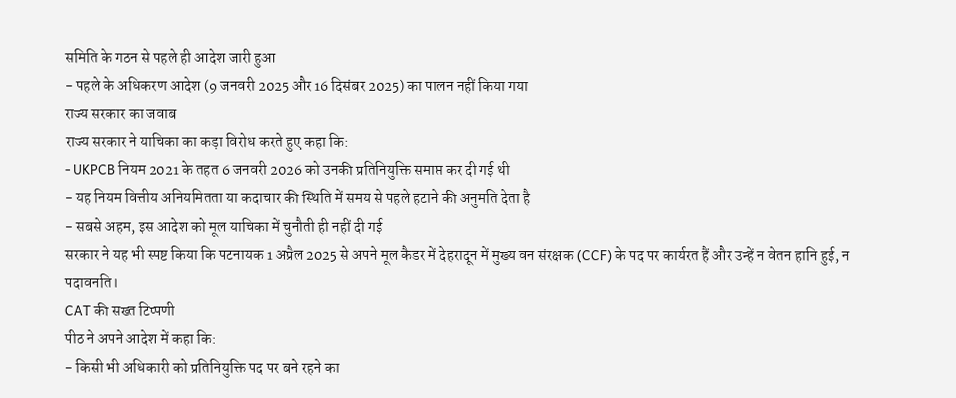समिति के गठन से पहले ही आदेश जारी हुआ
- पहले के अधिकरण आदेश (9 जनवरी 2025 और 16 दिसंबर 2025) का पालन नहीं किया गया
राज्य सरकार का जवाब
राज्य सरकार ने याचिका का कड़ा विरोध करते हुए कहा कि:
- UKPCB नियम 2021 के तहत 6 जनवरी 2026 को उनकी प्रतिनियुक्ति समाप्त कर दी गई थी
- यह नियम वित्तीय अनियमितता या कदाचार की स्थिति में समय से पहले हटाने की अनुमति देता है
- सबसे अहम, इस आदेश को मूल याचिका में चुनौती ही नहीं दी गई
सरकार ने यह भी स्पष्ट किया कि पटनायक 1 अप्रैल 2025 से अपने मूल कैडर में देहरादून में मुख्य वन संरक्षक (CCF) के पद पर कार्यरत हैं और उन्हें न वेतन हानि हुई, न पदावनति।
CAT की सख्त टिप्पणी
पीठ ने अपने आदेश में कहा कि:
- किसी भी अधिकारी को प्रतिनियुक्ति पद पर बने रहने का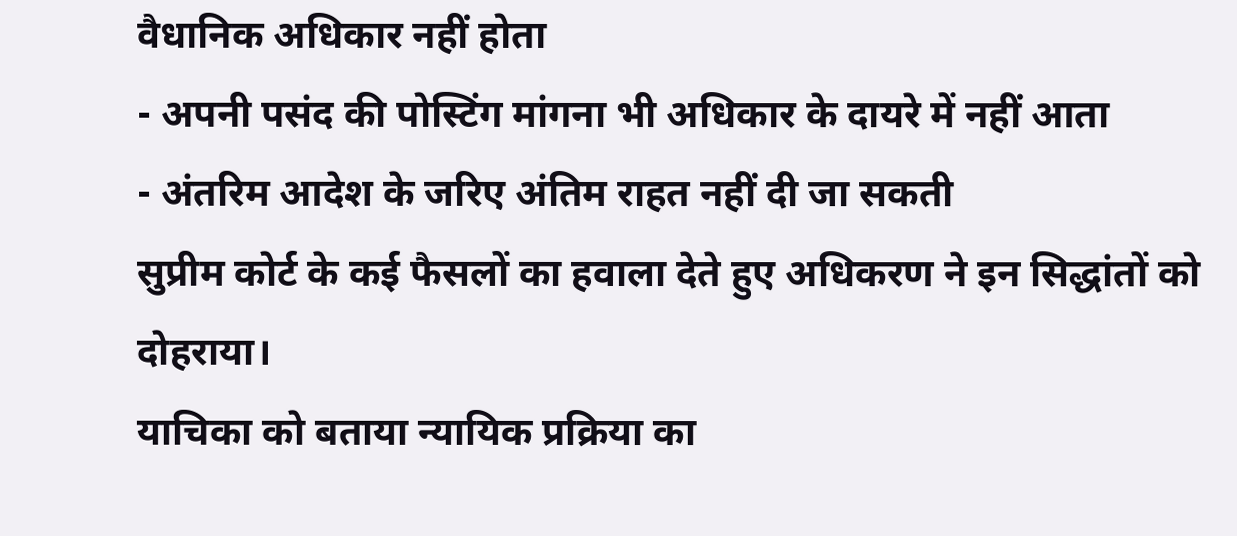वैधानिक अधिकार नहीं होता
- अपनी पसंद की पोस्टिंग मांगना भी अधिकार के दायरे में नहीं आता
- अंतरिम आदेश के जरिए अंतिम राहत नहीं दी जा सकती
सुप्रीम कोर्ट के कई फैसलों का हवाला देते हुए अधिकरण ने इन सिद्धांतों को दोहराया।
याचिका को बताया न्यायिक प्रक्रिया का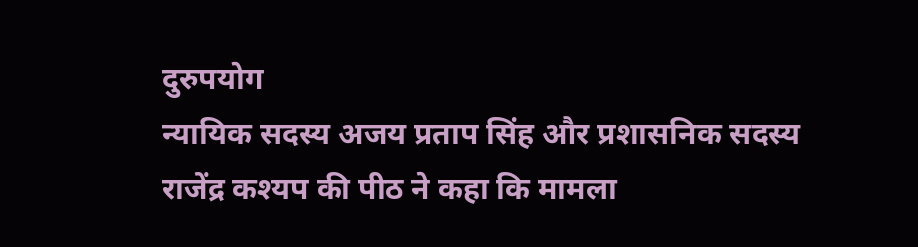दुरुपयोग
न्यायिक सदस्य अजय प्रताप सिंह और प्रशासनिक सदस्य राजेंद्र कश्यप की पीठ ने कहा कि मामला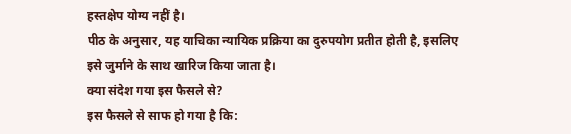हस्तक्षेप योग्य नहीं है।
पीठ के अनुसार, यह याचिका न्यायिक प्रक्रिया का दुरुपयोग प्रतीत होती है, इसलिए इसे जुर्माने के साथ खारिज किया जाता है।
क्या संदेश गया इस फैसले से?
इस फैसले से साफ हो गया है कि: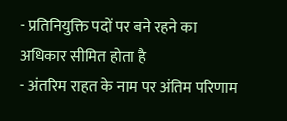- प्रतिनियुक्ति पदों पर बने रहने का अधिकार सीमित होता है
- अंतरिम राहत के नाम पर अंतिम परिणाम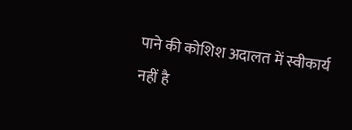पाने की कोशिश अदालत में स्वीकार्य नहीं है